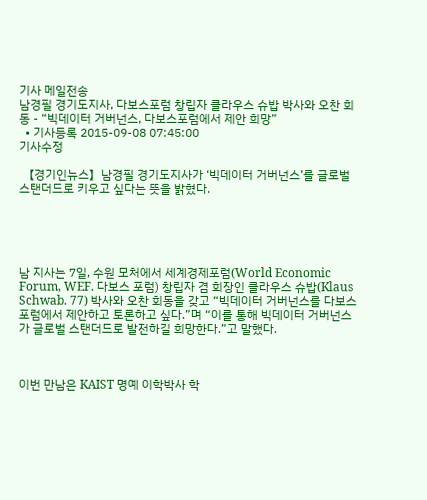기사 메일전송
남경필 경기도지사, 다보스포럼 창립자 클라우스 슈밥 박사와 오찬 회동 - “빅데이터 거버넌스, 다보스포럼에서 제안 희망”
  • 기사등록 2015-09-08 07:45:00
기사수정

 【경기인뉴스】남경필 경기도지사가 ‘빅데이터 거버넌스’를 글로벌 스탠더드로 키우고 싶다는 뜻을 밝혔다.





남 지사는 7일, 수원 모처에서 세계경제포럼(World Economic Forum, WEF. 다보스 포럼) 창립자 겸 회장인 클라우스 슈밥(Klaus Schwab. 77) 박사와 오찬 회동을 갖고 “빅데이터 거버넌스를 다보스포럼에서 제안하고 토론하고 싶다.”며 “이를 통해 빅데이터 거버넌스가 글로벌 스탠더드로 발전하길 희망한다.”고 말했다.



이번 만남은 KAIST 명예 이학박사 학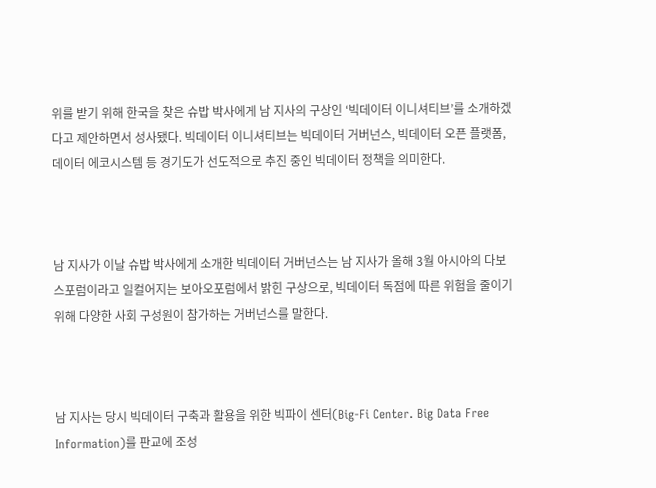위를 받기 위해 한국을 찾은 슈밥 박사에게 남 지사의 구상인 ‘빅데이터 이니셔티브’를 소개하겠다고 제안하면서 성사됐다. 빅데이터 이니셔티브는 빅데이터 거버넌스, 빅데이터 오픈 플랫폼, 데이터 에코시스템 등 경기도가 선도적으로 추진 중인 빅데이터 정책을 의미한다.



남 지사가 이날 슈밥 박사에게 소개한 빅데이터 거버넌스는 남 지사가 올해 3월 아시아의 다보스포럼이라고 일컬어지는 보아오포럼에서 밝힌 구상으로, 빅데이터 독점에 따른 위험을 줄이기 위해 다양한 사회 구성원이 참가하는 거버넌스를 말한다.



남 지사는 당시 빅데이터 구축과 활용을 위한 빅파이 센터(Big-Fi Center. Big Data Free Information)를 판교에 조성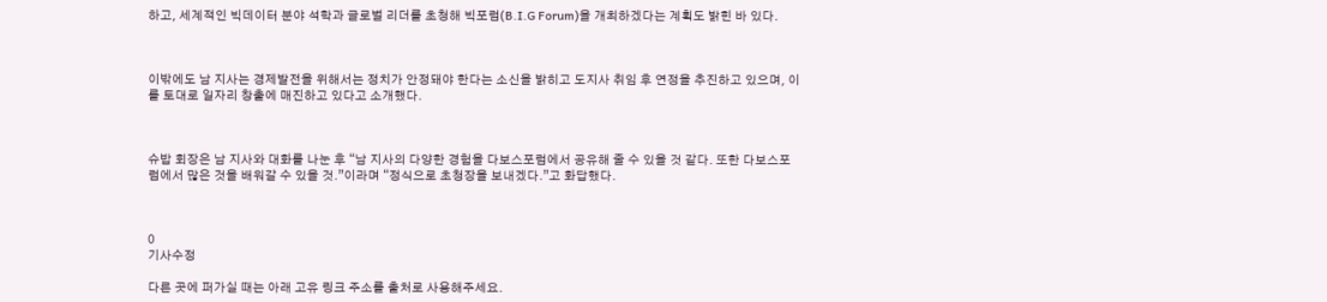하고, 세계적인 빅데이터 분야 석학과 글로벌 리더를 초청해 빅포럼(B.I.G Forum)을 개최하겠다는 계획도 밝힌 바 있다.



이밖에도 남 지사는 경제발전을 위해서는 정치가 안정돼야 한다는 소신을 밝히고 도지사 취임 후 연정을 추진하고 있으며, 이를 토대로 일자리 창출에 매진하고 있다고 소개했다.



슈밥 회장은 남 지사와 대화를 나눈 후 “남 지사의 다양한 경험을 다보스포럼에서 공유해 줄 수 있을 것 같다. 또한 다보스포럼에서 많은 것을 배워갈 수 있을 것.”이라며 “정식으로 초청장을 보내겠다.”고 화답했다.



0
기사수정

다른 곳에 퍼가실 때는 아래 고유 링크 주소를 출처로 사용해주세요.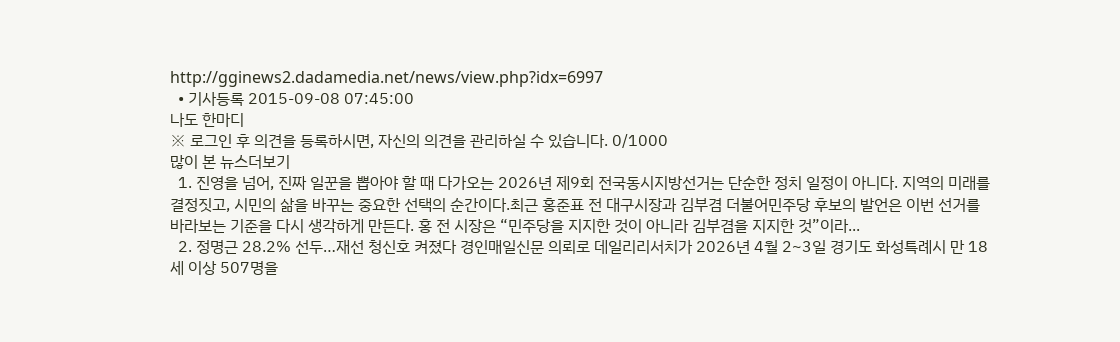http://gginews2.dadamedia.net/news/view.php?idx=6997
  • 기사등록 2015-09-08 07:45:00
나도 한마디
※ 로그인 후 의견을 등록하시면, 자신의 의견을 관리하실 수 있습니다. 0/1000
많이 본 뉴스더보기
  1. 진영을 넘어, 진짜 일꾼을 뽑아야 할 때 다가오는 2026년 제9회 전국동시지방선거는 단순한 정치 일정이 아니다. 지역의 미래를 결정짓고, 시민의 삶을 바꾸는 중요한 선택의 순간이다.최근 홍준표 전 대구시장과 김부겸 더불어민주당 후보의 발언은 이번 선거를 바라보는 기준을 다시 생각하게 만든다. 홍 전 시장은 “민주당을 지지한 것이 아니라 김부겸을 지지한 것”이라...
  2. 정명근 28.2% 선두…재선 청신호 켜졌다 경인매일신문 의뢰로 데일리리서치가 2026년 4월 2~3일 경기도 화성특례시 만 18세 이상 507명을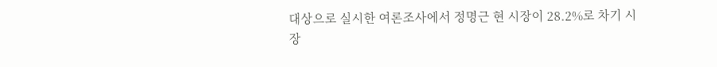대상으로 실시한 여론조사에서 정명근 현 시장이 28.2%로 차기 시장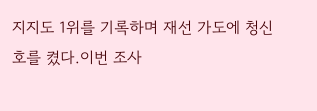지지도 1위를 기록하며 재선 가도에 청신호를 켰다.이번 조사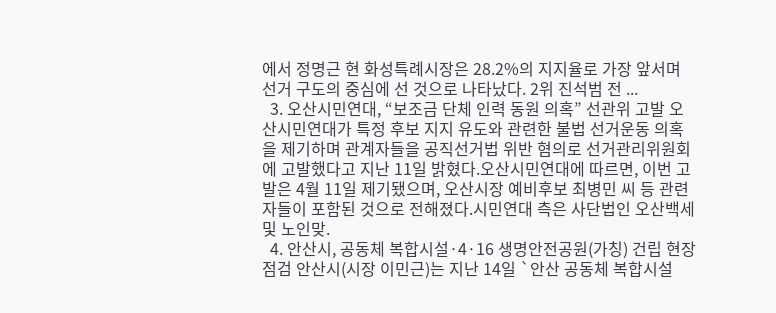에서 정명근 현 화성특례시장은 28.2%의 지지율로 가장 앞서며 선거 구도의 중심에 선 것으로 나타났다. 2위 진석범 전 ...
  3. 오산시민연대, “보조금 단체 인력 동원 의혹” 선관위 고발 오산시민연대가 특정 후보 지지 유도와 관련한 불법 선거운동 의혹을 제기하며 관계자들을 공직선거법 위반 혐의로 선거관리위원회에 고발했다고 지난 11일 밝혔다.오산시민연대에 따르면, 이번 고발은 4월 11일 제기됐으며, 오산시장 예비후보 최병민 씨 등 관련자들이 포함된 것으로 전해졌다.시민연대 측은 사단법인 오산백세 및 노인맞.
  4. 안산시, 공동체 복합시설·4·16 생명안전공원(가칭) 건립 현장 점검 안산시(시장 이민근)는 지난 14일 `안산 공동체 복합시설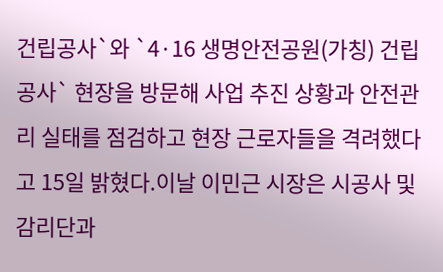건립공사`와 `4·16 생명안전공원(가칭) 건립공사` 현장을 방문해 사업 추진 상황과 안전관리 실태를 점검하고 현장 근로자들을 격려했다고 15일 밝혔다.이날 이민근 시장은 시공사 및 감리단과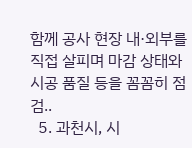함께 공사 현장 내·외부를 직접 살피며 마감 상태와 시공 품질 등을 꼼꼼히 점검..
  5. 과천시, 시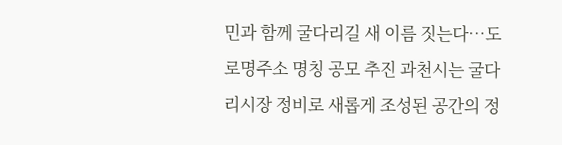민과 함께 굴다리길 새 이름 짓는다…도로명주소 명칭 공모 추진 과천시는 굴다리시장 정비로 새롭게 조성된 공간의 정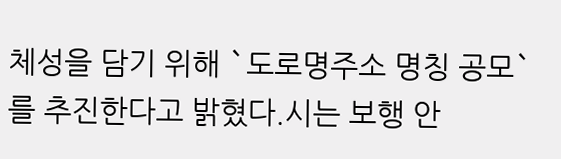체성을 담기 위해 `도로명주소 명칭 공모`를 추진한다고 밝혔다.시는 보행 안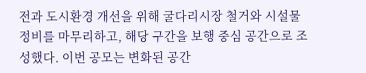전과 도시환경 개선을 위해 굴다리시장 철거와 시설물 정비를 마무리하고, 해당 구간을 보행 중심 공간으로 조성했다. 이번 공모는 변화된 공간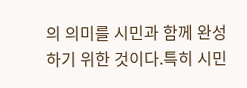의 의미를 시민과 함께 완성하기 위한 것이다.특히 시민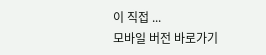이 직접 ...
모바일 버전 바로가기